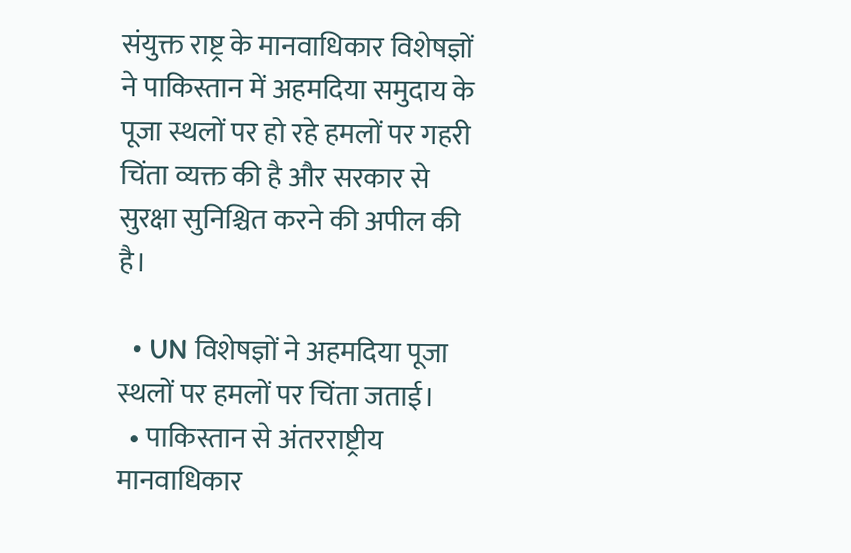संयुक्त राष्ट्र के मानवाधिकार विशेषज्ञों ने पाकिस्तान में अहमदिया समुदाय के पूजा स्थलों पर हो रहे हमलों पर गहरी चिंता व्यक्त की है और सरकार से सुरक्षा सुनिश्चित करने की अपील की है।

  • UN विशेषज्ञों ने अहमदिया पूजा स्थलों पर हमलों पर चिंता जताई।
  • पाकिस्तान से अंतरराष्ट्रीय मानवाधिकार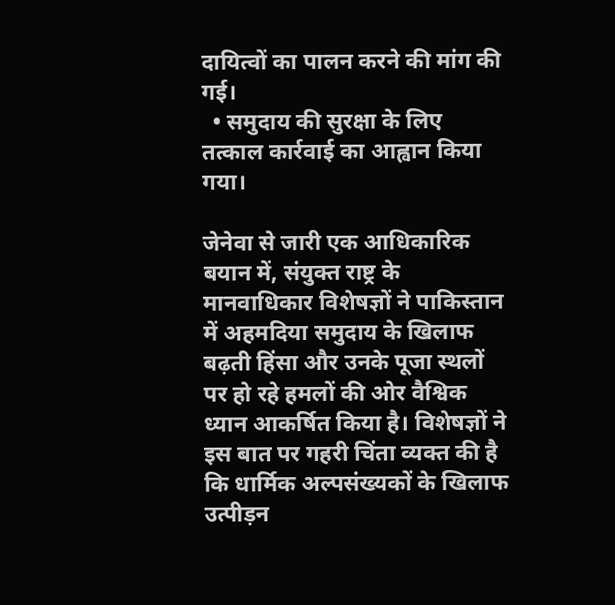दायित्वों का पालन करने की मांग की गई।
  • समुदाय की सुरक्षा के लिए तत्काल कार्रवाई का आह्वान किया गया।

जेनेवा से जारी एक आधिकारिक बयान में, संयुक्त राष्ट्र के मानवाधिकार विशेषज्ञों ने पाकिस्तान में अहमदिया समुदाय के खिलाफ बढ़ती हिंसा और उनके पूजा स्थलों पर हो रहे हमलों की ओर वैश्विक ध्यान आकर्षित किया है। विशेषज्ञों ने इस बात पर गहरी चिंता व्यक्त की है कि धार्मिक अल्पसंख्यकों के खिलाफ उत्पीड़न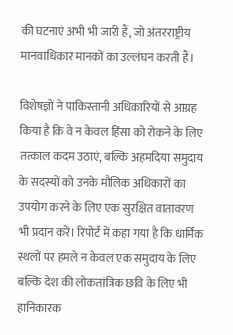की घटनाएं अभी भी जारी हैं, जो अंतरराष्ट्रीय मानवाधिकार मानकों का उल्लंघन करती हैं।

विशेषज्ञों ने पाकिस्तानी अधिकारियों से आग्रह किया है कि वे न केवल हिंसा को रोकने के लिए तत्काल कदम उठाएं, बल्कि अहमदिया समुदाय के सदस्यों को उनके मौलिक अधिकारों का उपयोग करने के लिए एक सुरक्षित वातावरण भी प्रदान करें। रिपोर्ट में कहा गया है कि धार्मिक स्थलों पर हमले न केवल एक समुदाय के लिए बल्कि देश की लोकतांत्रिक छवि के लिए भी हानिकारक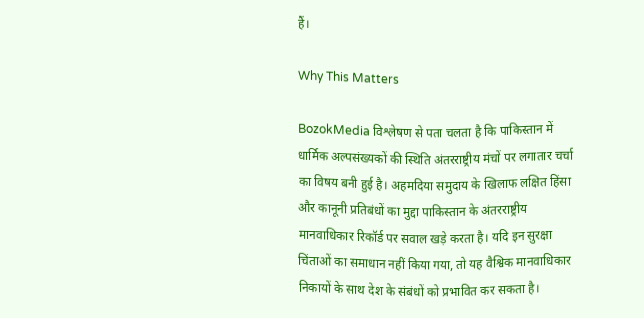हैं।

Why This Matters

BozokMedia विश्लेषण से पता चलता है कि पाकिस्तान में धार्मिक अल्पसंख्यकों की स्थिति अंतरराष्ट्रीय मंचों पर लगातार चर्चा का विषय बनी हुई है। अहमदिया समुदाय के खिलाफ लक्षित हिंसा और कानूनी प्रतिबंधों का मुद्दा पाकिस्तान के अंतरराष्ट्रीय मानवाधिकार रिकॉर्ड पर सवाल खड़े करता है। यदि इन सुरक्षा चिंताओं का समाधान नहीं किया गया, तो यह वैश्विक मानवाधिकार निकायों के साथ देश के संबंधों को प्रभावित कर सकता है।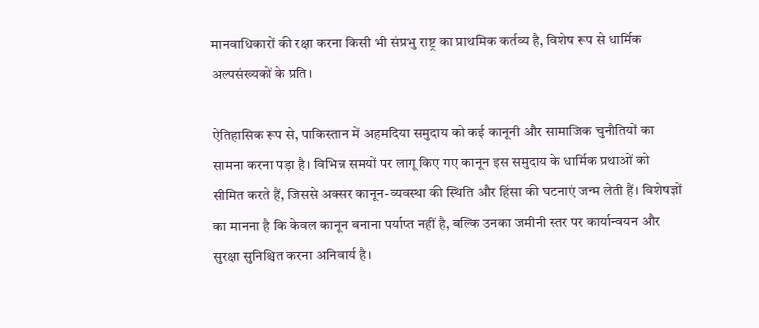मानवाधिकारों की रक्षा करना किसी भी संप्रभु राष्ट्र का प्राथमिक कर्तव्य है, विशेष रूप से धार्मिक अल्पसंख्यकों के प्रति।

ऐतिहासिक रूप से, पाकिस्तान में अहमदिया समुदाय को कई कानूनी और सामाजिक चुनौतियों का सामना करना पड़ा है। विभिन्न समयों पर लागू किए गए कानून इस समुदाय के धार्मिक प्रथाओं को सीमित करते हैं, जिससे अक्सर कानून-व्यवस्था की स्थिति और हिंसा की घटनाएं जन्म लेती हैं। विशेषज्ञों का मानना है कि केवल कानून बनाना पर्याप्त नहीं है, बल्कि उनका जमीनी स्तर पर कार्यान्वयन और सुरक्षा सुनिश्चित करना अनिवार्य है।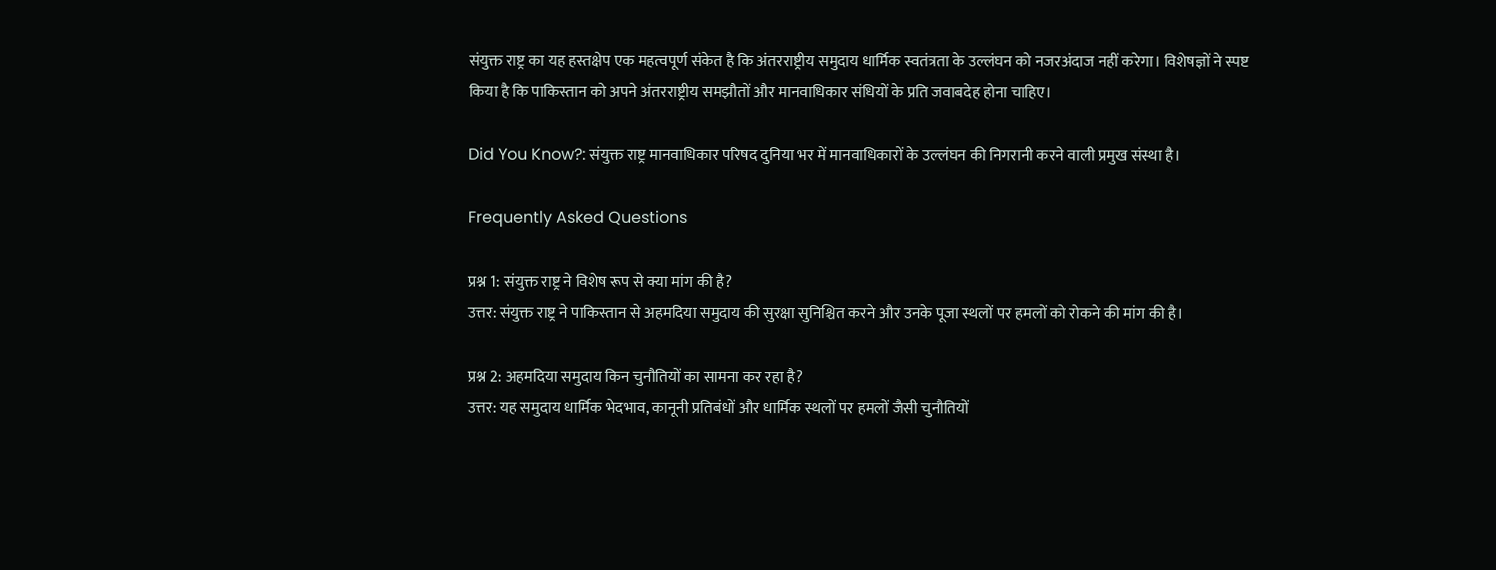संयुक्त राष्ट्र का यह हस्तक्षेप एक महत्वपूर्ण संकेत है कि अंतरराष्ट्रीय समुदाय धार्मिक स्वतंत्रता के उल्लंघन को नजरअंदाज नहीं करेगा। विशेषज्ञों ने स्पष्ट किया है कि पाकिस्तान को अपने अंतरराष्ट्रीय समझौतों और मानवाधिकार संधियों के प्रति जवाबदेह होना चाहिए।

Did You Know?: संयुक्त राष्ट्र मानवाधिकार परिषद दुनिया भर में मानवाधिकारों के उल्लंघन की निगरानी करने वाली प्रमुख संस्था है।

Frequently Asked Questions

प्रश्न 1: संयुक्त राष्ट्र ने विशेष रूप से क्या मांग की है?
उत्तर: संयुक्त राष्ट्र ने पाकिस्तान से अहमदिया समुदाय की सुरक्षा सुनिश्चित करने और उनके पूजा स्थलों पर हमलों को रोकने की मांग की है।

प्रश्न 2: अहमदिया समुदाय किन चुनौतियों का सामना कर रहा है?
उत्तर: यह समुदाय धार्मिक भेदभाव, कानूनी प्रतिबंधों और धार्मिक स्थलों पर हमलों जैसी चुनौतियों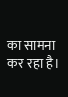का सामना कर रहा है।